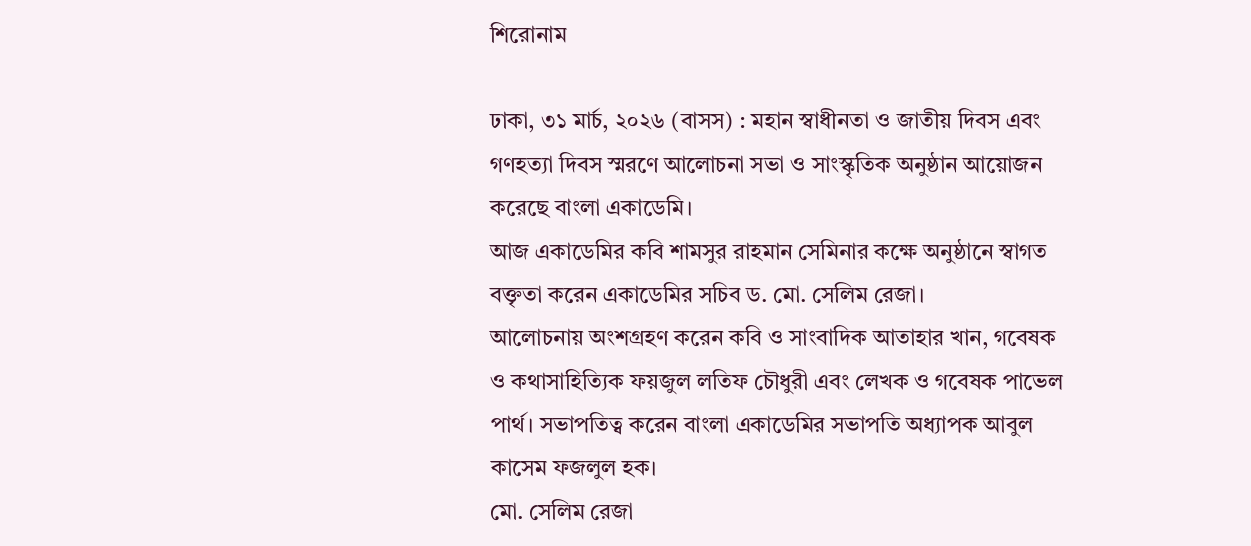শিরোনাম

ঢাকা, ৩১ মার্চ, ২০২৬ (বাসস) : মহান স্বাধীনতা ও জাতীয় দিবস এবং গণহত্যা দিবস স্মরণে আলোচনা সভা ও সাংস্কৃতিক অনুষ্ঠান আয়োজন করেছে বাংলা একাডেমি।
আজ একাডেমির কবি শামসুর রাহমান সেমিনার কক্ষে অনুষ্ঠানে স্বাগত বক্তৃতা করেন একাডেমির সচিব ড. মো. সেলিম রেজা।
আলোচনায় অংশগ্রহণ করেন কবি ও সাংবাদিক আতাহার খান, গবেষক ও কথাসাহিত্যিক ফয়জুল লতিফ চৌধুরী এবং লেখক ও গবেষক পাভেল পার্থ। সভাপতিত্ব করেন বাংলা একাডেমির সভাপতি অধ্যাপক আবুল কাসেম ফজলুল হক।
মো. সেলিম রেজা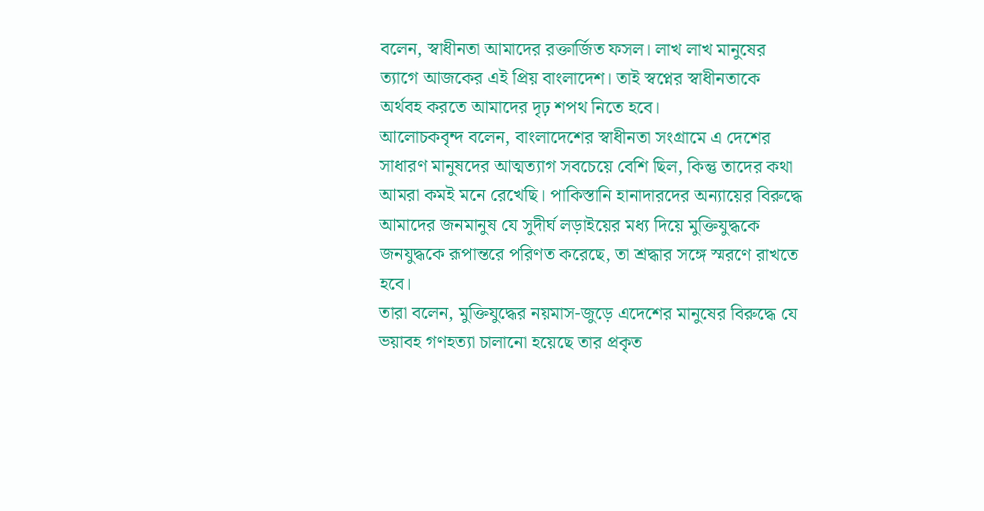বলেন, স্বাধীনতা আমাদের রক্তার্জিত ফসল। লাখ লাখ মানুষের ত্যাগে আজকের এই প্রিয় বাংলাদেশ। তাই স্বপ্নের স্বাধীনতাকে অর্থবহ করতে আমাদের দৃঢ় শপথ নিতে হবে।
আলোচকবৃন্দ বলেন, বাংলাদেশের স্বাধীনতা সংগ্রামে এ দেশের সাধারণ মানুষদের আত্মত্যাগ সবচেয়ে বেশি ছিল, কিন্তু তাদের কথা আমরা কমই মনে রেখেছি। পাকিস্তানি হানাদারদের অন্যায়ের বিরুদ্ধে আমাদের জনমানুষ যে সুদীর্ঘ লড়াইয়ের মধ্য দিয়ে মুক্তিযুদ্ধকে জনযুদ্ধকে রূপান্তরে পরিণত করেছে, তা শ্রদ্ধার সঙ্গে স্মরণে রাখতে হবে।
তারা বলেন, মুক্তিযুদ্ধের নয়মাস-জুড়ে এদেশের মানুষের বিরুদ্ধে যে ভয়াবহ গণহত্যা চালানো হয়েছে তার প্রকৃত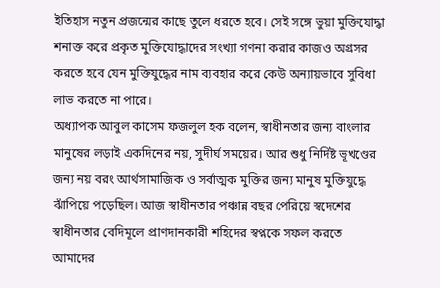ইতিহাস নতুন প্রজন্মের কাছে তুলে ধরতে হবে। সেই সঙ্গে ভুয়া মুক্তিযোদ্ধা শনাক্ত করে প্রকৃত মুক্তিযোদ্ধাদের সংখ্যা গণনা করার কাজও অগ্রসর করতে হবে যেন মুক্তিযুদ্ধের নাম ব্যবহার করে কেউ অন্যায়ভাবে সুবিধা লাভ করতে না পারে।
অধ্যাপক আবুল কাসেম ফজলুল হক বলেন, স্বাধীনতার জন্য বাংলার মানুষের লড়াই একদিনের নয়, সুদীর্ঘ সময়ের। আর শুধু নির্দিষ্ট ভূখণ্ডের জন্য নয় বরং আর্থসামাজিক ও সর্বাত্মক মুক্তির জন্য মানুষ মুক্তিযুদ্ধে ঝাঁপিয়ে পড়েছিল। আজ স্বাধীনতার পঞ্চান্ন বছর পেরিয়ে স্বদেশের স্বাধীনতার বেদিমূলে প্রাণদানকারী শহিদের স্বপ্নকে সফল করতে আমাদের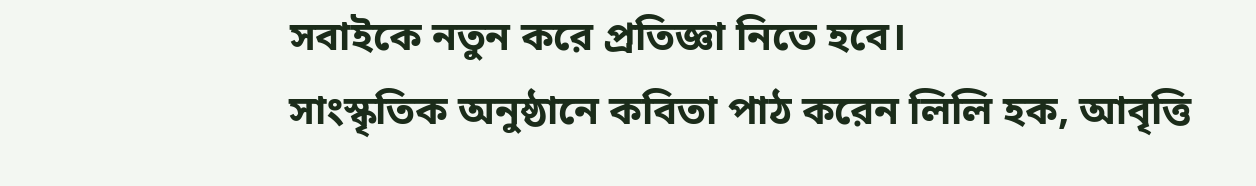সবাইকে নতুন করে প্রতিজ্ঞা নিতে হবে।
সাংস্কৃতিক অনুষ্ঠানে কবিতা পাঠ করেন লিলি হক, আবৃত্তি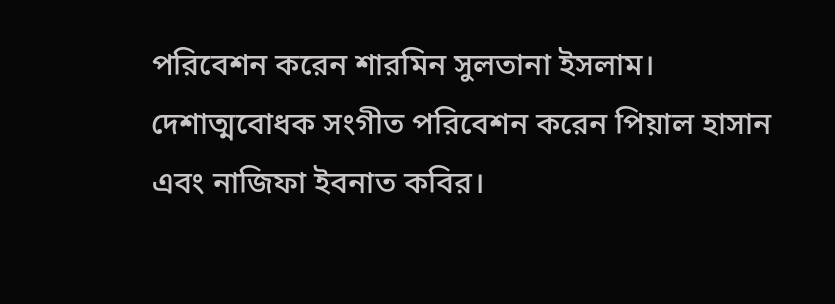পরিবেশন করেন শারমিন সুলতানা ইসলাম। দেশাত্মবোধক সংগীত পরিবেশন করেন পিয়াল হাসান এবং নাজিফা ইবনাত কবির।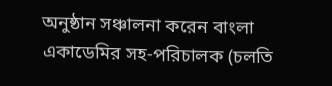অনুষ্ঠান সঞ্চালনা করেন বাংলা একাডেমির সহ-পরিচালক (চলতি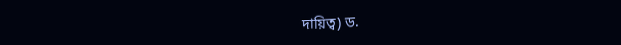দায়িত্ব) ড.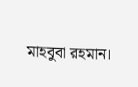মাহবুবা রহমান।